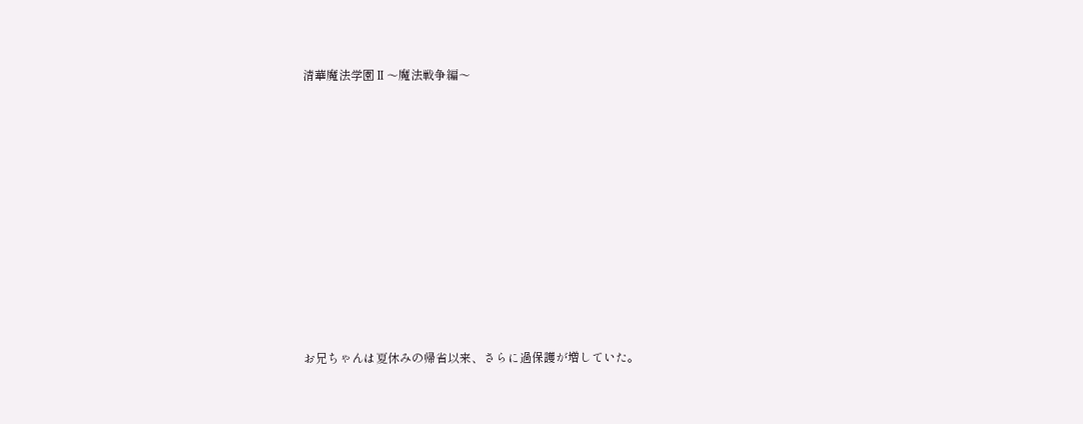清華魔法学園Ⅱ〜魔法戦争編〜










お兄ちゃんは夏休みの帰省以来、さらに過保護が増していた。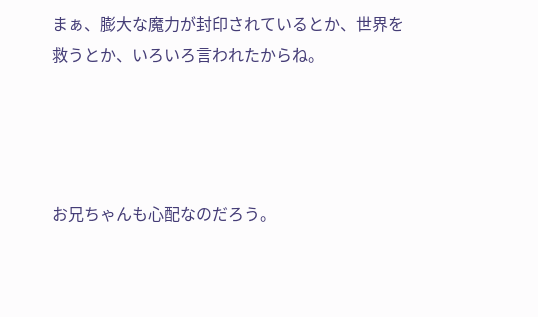まぁ、膨大な魔力が封印されているとか、世界を救うとか、いろいろ言われたからね。




お兄ちゃんも心配なのだろう。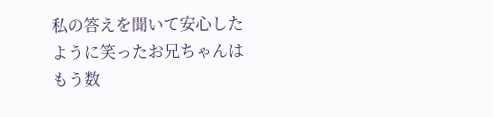私の答えを聞いて安心したように笑ったお兄ちゃんはもう数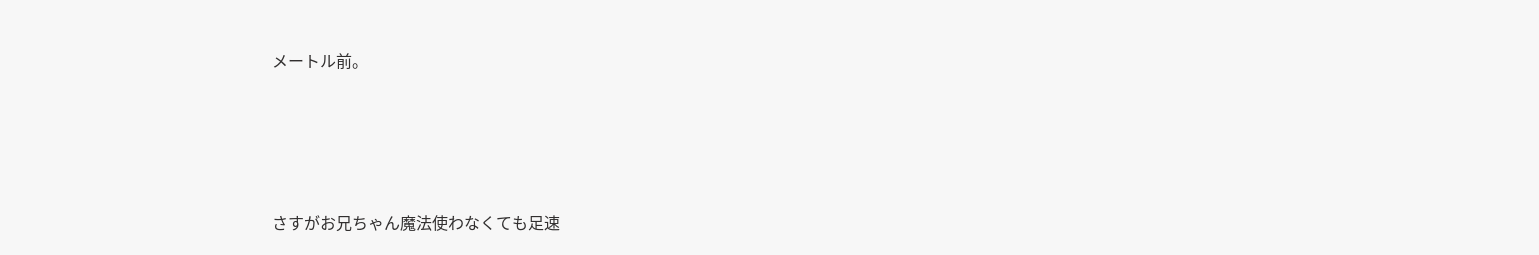メートル前。





さすがお兄ちゃん魔法使わなくても足速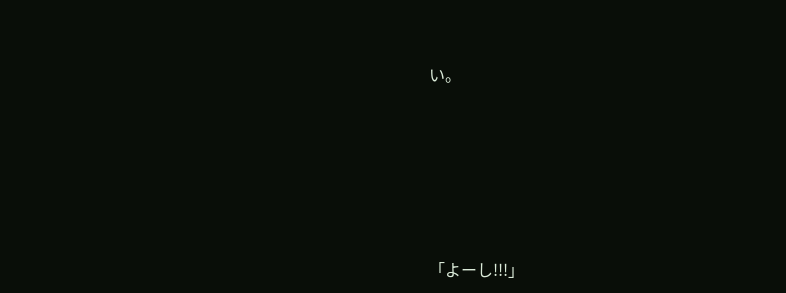い。







「よーし!!!」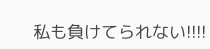私も負けてられない!!!!